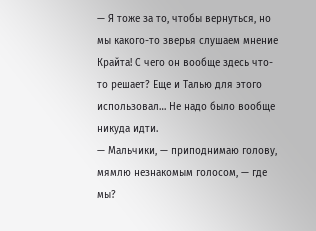— Я тоже за то, чтобы вернуться, но мы какого-то зверья слушаем мнение Крайта! С чего он вообще здесь что-то решает? Еще и Талью для этого использовал… Не надо было вообще никуда идти.
— Мальчики, — приподнимаю голову, мямлю незнакомым голосом, — где мы?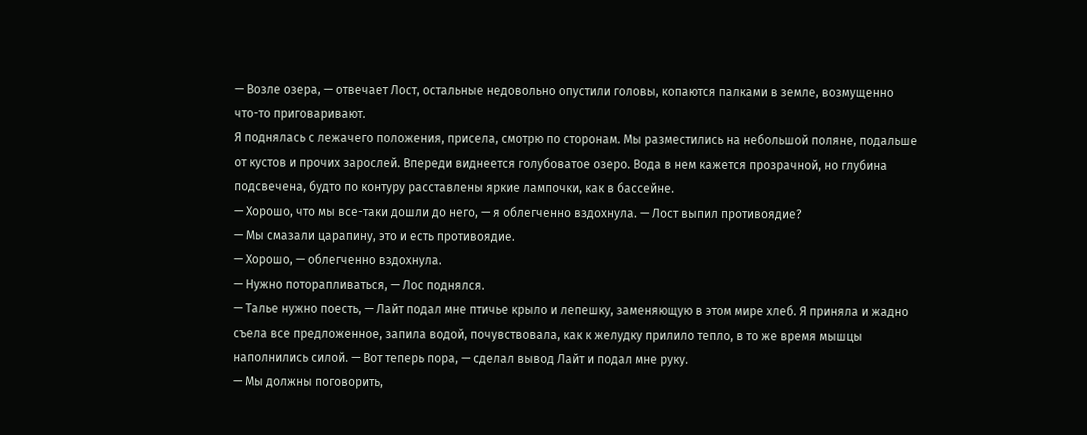— Возле озера, — отвечает Лост, остальные недовольно опустили головы, копаются палками в земле, возмущенно что-то приговаривают.
Я поднялась с лежачего положения, присела, смотрю по сторонам. Мы разместились на небольшой поляне, подальше от кустов и прочих зарослей. Впереди виднеется голубоватое озеро. Вода в нем кажется прозрачной, но глубина подсвечена, будто по контуру расставлены яркие лампочки, как в бассейне.
— Хорошо, что мы все-таки дошли до него, — я облегченно вздохнула. — Лост выпил противоядие?
— Мы смазали царапину, это и есть противоядие.
— Хорошо, — облегченно вздохнула.
— Нужно поторапливаться, — Лос поднялся.
— Талье нужно поесть, — Лайт подал мне птичье крыло и лепешку, заменяющую в этом мире хлеб. Я приняла и жадно съела все предложенное, запила водой, почувствовала, как к желудку прилило тепло, в то же время мышцы наполнились силой. — Вот теперь пора, — сделал вывод Лайт и подал мне руку.
— Мы должны поговорить,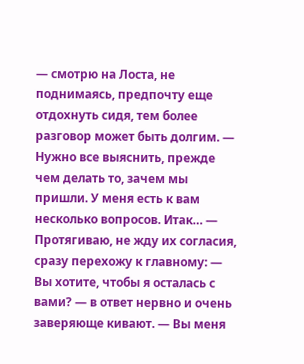— смотрю на Лоста, не поднимаясь, предпочту еще отдохнуть сидя, тем более разговор может быть долгим. — Нужно все выяснить, прежде чем делать то, зачем мы пришли. У меня есть к вам несколько вопросов. Итак… — Протягиваю, не жду их согласия, сразу перехожу к главному: — Вы хотите, чтобы я осталась с вами? — в ответ нервно и очень заверяюще кивают. — Вы меня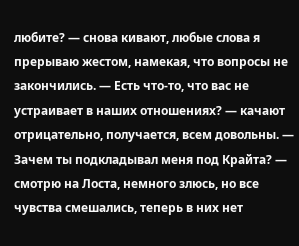любите? — снова кивают, любые слова я прерываю жестом, намекая, что вопросы не закончились. — Есть что-то, что вас не устраивает в наших отношениях? — качают отрицательно, получается, всем довольны. — Зачем ты подкладывал меня под Крайта? — смотрю на Лоста, немного злюсь, но все чувства смешались, теперь в них нет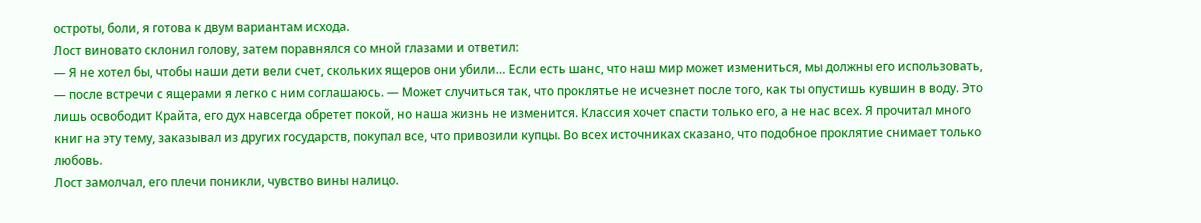остроты, боли, я готова к двум вариантам исхода.
Лост виновато склонил голову, затем поравнялся со мной глазами и ответил:
— Я не хотел бы, чтобы наши дети вели счет, скольких ящеров они убили… Если есть шанс, что наш мир может измениться, мы должны его использовать, — после встречи с ящерами я легко с ним соглашаюсь. — Может случиться так, что проклятье не исчезнет после того, как ты опустишь кувшин в воду. Это лишь освободит Крайта, его дух навсегда обретет покой, но наша жизнь не изменится. Классия хочет спасти только его, а не нас всех. Я прочитал много книг на эту тему, заказывал из других государств, покупал все, что привозили купцы. Во всех источниках сказано, что подобное проклятие снимает только любовь.
Лост замолчал, его плечи поникли, чувство вины налицо.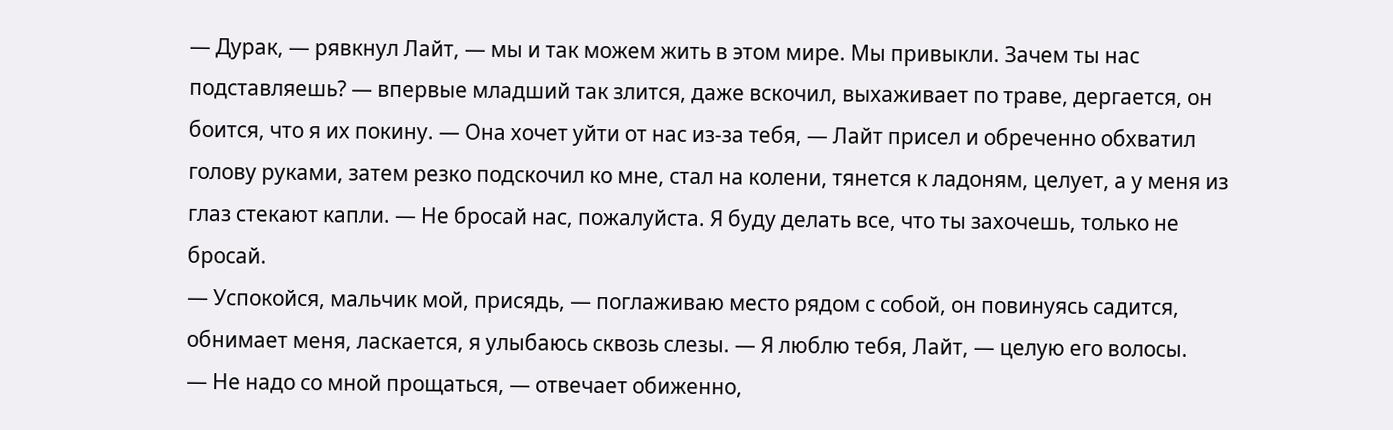— Дурак, — рявкнул Лайт, — мы и так можем жить в этом мире. Мы привыкли. Зачем ты нас подставляешь? — впервые младший так злится, даже вскочил, выхаживает по траве, дергается, он боится, что я их покину. — Она хочет уйти от нас из-за тебя, — Лайт присел и обреченно обхватил голову руками, затем резко подскочил ко мне, стал на колени, тянется к ладоням, целует, а у меня из глаз стекают капли. — Не бросай нас, пожалуйста. Я буду делать все, что ты захочешь, только не бросай.
— Успокойся, мальчик мой, присядь, — поглаживаю место рядом с собой, он повинуясь садится, обнимает меня, ласкается, я улыбаюсь сквозь слезы. — Я люблю тебя, Лайт, — целую его волосы.
— Не надо со мной прощаться, — отвечает обиженно,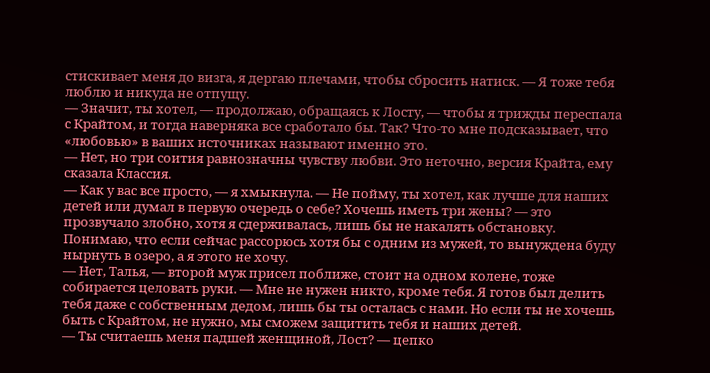стискивает меня до визга, я дергаю плечами, чтобы сбросить натиск. — Я тоже тебя люблю и никуда не отпущу.
— Значит, ты хотел, — продолжаю, обращаясь к Лосту, — чтобы я трижды переспала с Крайтом, и тогда наверняка все сработало бы. Так? Что-то мне подсказывает, что «любовью» в ваших источниках называют именно это.
— Нет, но три соития равнозначны чувству любви. Это неточно, версия Крайта, ему сказала Классия.
— Как у вас все просто, — я хмыкнула. — Не пойму, ты хотел, как лучше для наших детей или думал в первую очередь о себе? Хочешь иметь три жены? — это прозвучало злобно, хотя я сдерживалась, лишь бы не накалять обстановку. Понимаю, что если сейчас рассорюсь хотя бы с одним из мужей, то вынуждена буду нырнуть в озеро, а я этого не хочу.
— Нет, Талья, — второй муж присел поближе, стоит на одном колене, тоже собирается целовать руки. — Мне не нужен никто, кроме тебя. Я готов был делить тебя даже с собственным дедом, лишь бы ты осталась с нами. Но если ты не хочешь быть с Крайтом, не нужно, мы сможем защитить тебя и наших детей.
— Ты считаешь меня падшей женщиной, Лост? — цепко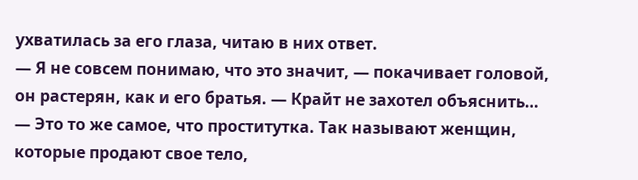ухватилась за его глаза, читаю в них ответ.
— Я не совсем понимаю, что это значит, — покачивает головой, он растерян, как и его братья. — Крайт не захотел объяснить…
— Это то же самое, что проститутка. Так называют женщин, которые продают свое тело,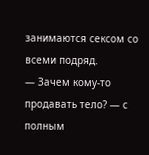занимаются сексом со всеми подряд.
— Зачем кому-то продавать тело? — с полным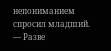непониманием спросил младший. — Разве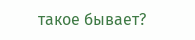такое бывает?